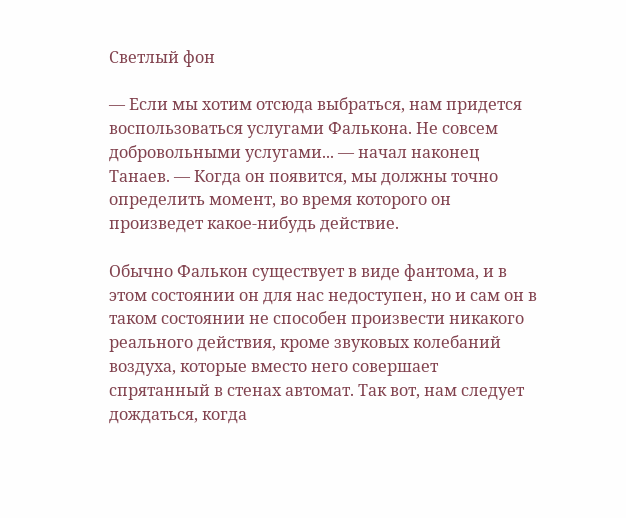Светлый фон

— Если мы хотим отсюда выбраться, нам придется воспользоваться услугами Фалькона. Не совсем добровольными услугами... — начал наконец Танаев. — Когда он появится, мы должны точно определить момент, во время которого он произведет какое-нибудь действие.

Обычно Фалькон существует в виде фантома, и в этом состоянии он для нас недоступен, но и сам он в таком состоянии не способен произвести никакого реального действия, кроме звуковых колебаний воздуха, которые вместо него совершает спрятанный в стенах автомат. Так вот, нам следует дождаться, когда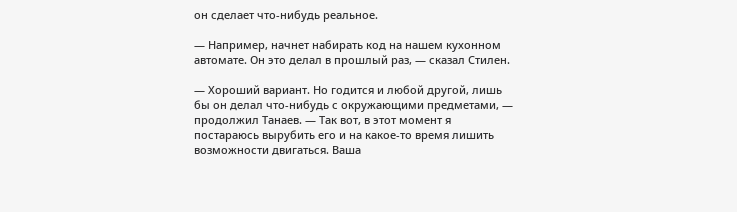он сделает что-нибудь реальное.

— Например, начнет набирать код на нашем кухонном автомате. Он это делал в прошлый раз, — сказал Стилен.

— Хороший вариант. Но годится и любой другой, лишь бы он делал что-нибудь с окружающими предметами, — продолжил Танаев. — Так вот, в этот момент я постараюсь вырубить его и на какое-то время лишить возможности двигаться. Ваша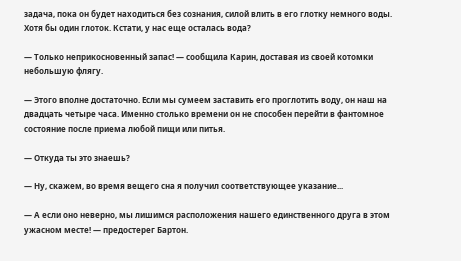задача, пока он будет находиться без сознания, силой влить в его глотку немного воды. Хотя бы один глоток. Кстати, у нас еще осталась вода?

— Только неприкосновенный запас! — сообщила Карин, доставая из своей котомки небольшую флягу.

— Этого вполне достаточно. Если мы сумеем заставить его проглотить воду, он наш на двадцать четыре часа. Именно столько времени он не способен перейти в фантомное состояние после приема любой пищи или питья.

— Откуда ты это знаешь?

— Ну, скажем, во время вещего сна я получил соответствующее указание...

— А если оно неверно, мы лишимся расположения нашего единственного друга в этом ужасном месте! — предостерег Бартон.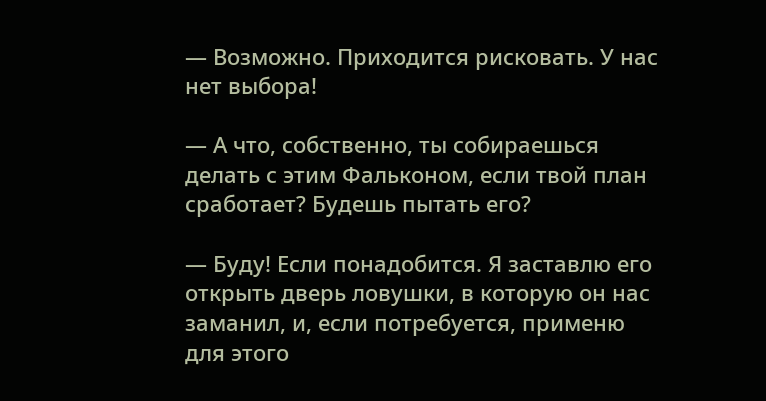— Возможно. Приходится рисковать. У нас нет выбора!

— А что, собственно, ты собираешься делать с этим Фальконом, если твой план сработает? Будешь пытать его?

— Буду! Если понадобится. Я заставлю его открыть дверь ловушки, в которую он нас заманил, и, если потребуется, применю для этого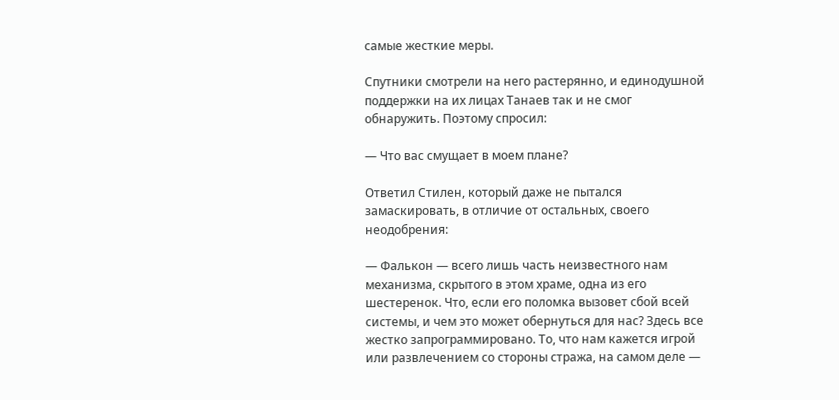самые жесткие меры.

Спутники смотрели на него растерянно, и единодушной поддержки на их лицах Танаев так и не смог обнаружить. Поэтому спросил:

— Что вас смущает в моем плане?

Ответил Стилен, который даже не пытался замаскировать, в отличие от остальных, своего неодобрения:

— Фалькон — всего лишь часть неизвестного нам механизма, скрытого в этом храме, одна из его шестеренок. Что, если его поломка вызовет сбой всей системы, и чем это может обернуться для нас? Здесь все жестко запрограммировано. То, что нам кажется игрой или развлечением со стороны стража, на самом деле —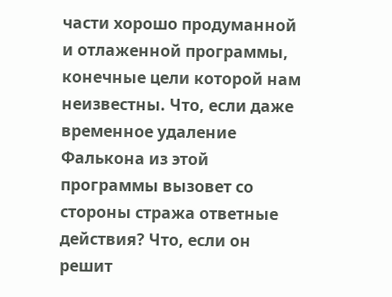части хорошо продуманной и отлаженной программы, конечные цели которой нам неизвестны. Что, если даже временное удаление Фалькона из этой программы вызовет со стороны стража ответные действия? Что, если он решит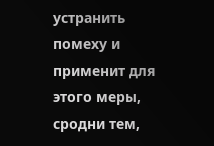устранить помеху и применит для этого меры, сродни тем,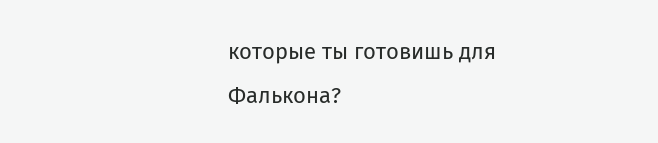которые ты готовишь для Фалькона?